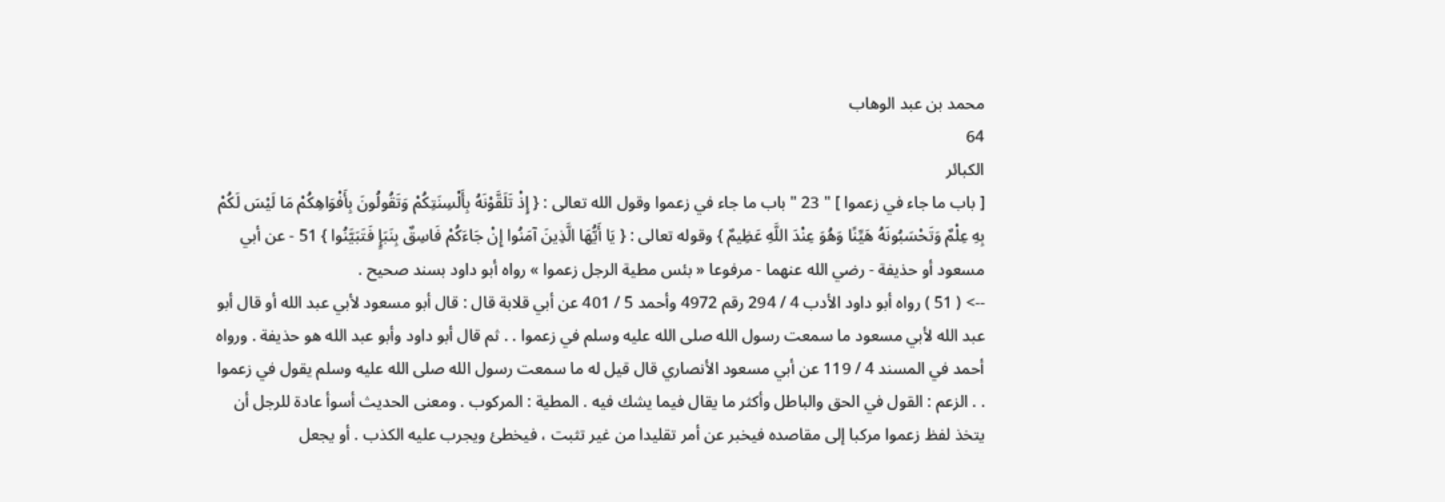محمد بن عبد الوهاب
64
الكبائر
[ باب ما جاء في زعموا ] " 23 " باب ما جاء في زعموا وقول الله تعالى : { إِذْ تَلَقَّوْنَهُ بِأَلْسِنَتِكُمْ وَتَقُولُونَ بِأَفْوَاهِكُمْ مَا لَيْسَ لَكُمْ بِهِ عِلْمٌ وَتَحْسَبُونَهُ هَيِّنًا وَهُوَ عِنْدَ اللَّهِ عَظِيمٌ } وقوله تعالى : { يَا أَيُّهَا الَّذِينَ آمَنُوا إِنْ جَاءَكُمْ فَاسِقٌ بِنَبَإٍ فَتَبَيَّنُوا } 51 - عن أبي مسعود أو حذيفة - رضي الله عنهما - مرفوعا « بئس مطية الرجل زعموا » رواه أبو داود بسند صحيح .
--> ( 51 ) رواه أبو داود الأدب 4 / 294 رقم 4972 وأحمد 5 / 401 عن أبي قلابة قال : قال أبو مسعود لأبي عبد الله أو قال أبو عبد الله لأبي مسعود ما سمعت رسول الله صلى الله عليه وسلم في زعموا . . ثم قال أبو داود وأبو عبد الله هو حذيفة . ورواه أحمد في المسند 4 / 119 عن أبي مسعود الأنصاري قال قيل له ما سمعت رسول الله صلى الله عليه وسلم يقول في زعموا . . الزعم : القول في الحق والباطل وأكثر ما يقال فيما يشك فيه . المطية : المركوب . ومعنى الحديث أسوأ عادة للرجل أن يتخذ لفظ زعموا مركبا إلى مقاصده فيخبر عن أمر تقليدا من غير تثبت ، فيخطئ ويجرب عليه الكذب . أو يجعل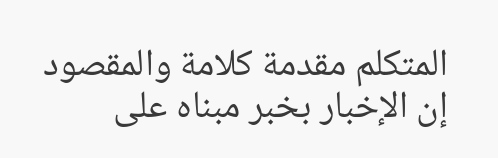المتكلم مقدمة كلامة والمقصود إن الإخبار بخبر مبناه على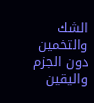الشك والتخمين دون الجزم واليقين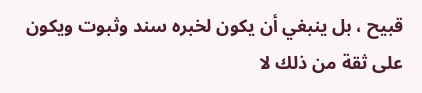قبيح ، بل ينبغي أن يكون لخبره سند وثبوت ويكون على ثقة من ذلك لا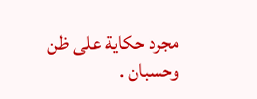مجرد حكاية على ظن وحسبان .